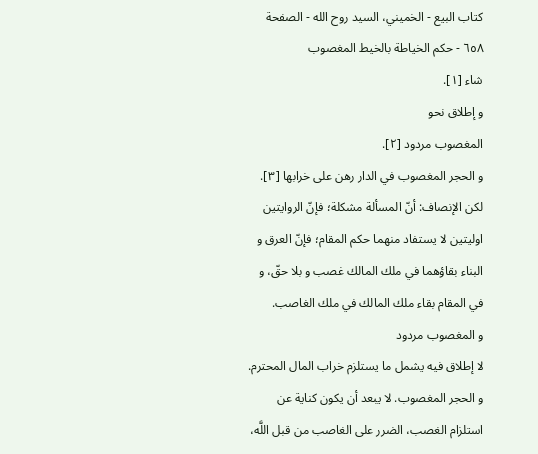كتاب البيع - الخميني، السيد روح الله - الصفحة ٦٥٨ - حكم الخياطة بالخيط المغصوب
شاء [١].
و إطلاق نحو
المغصوب مردود [٢].
و الحجر المغصوب في الدار رهن على خرابها [٣].
لكن الإنصاف: أنّ المسألة مشكلة؛ فإنّ الروايتين اوليتين لا يستفاد منهما حكم المقام؛ فإنّ العرق و البناء بقاؤهما في ملك المالك غصب و بلا حقّ، و في المقام بقاء ملك المالك في ملك الغاصب.
و المغصوب مردود
لا إطلاق فيه يشمل ما يستلزم خراب المال المحترم.
و الحجر المغصوب. لا يبعد أن يكون كناية عن استلزام الغصب، الضرر على الغاصب من قبل اللَّه،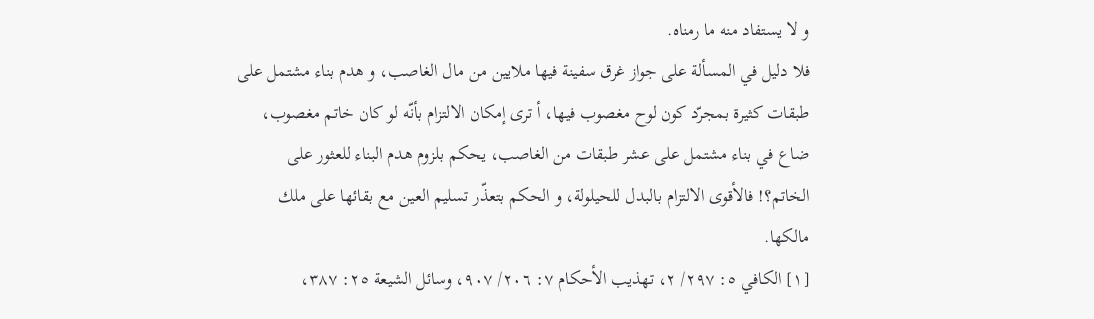و لا يستفاد منه ما رمناه.
فلا دليل في المسألة على جواز غرق سفينة فيها ملايين من مال الغاصب، و هدم بناء مشتمل على طبقات كثيرة بمجرّد كون لوح مغصوب فيها، أ ترى إمكان الالتزام بأنّه لو كان خاتم مغصوب، ضاع في بناء مشتمل على عشر طبقات من الغاصب، يحكم بلزوم هدم البناء للعثور على الخاتم؟! فالأقوى الالتزام بالبدل للحيلولة، و الحكم بتعذّر تسليم العين مع بقائها على ملك مالكها.
[١] الكافي ٥: ٢٩٧/ ٢، تهذيب الأحكام ٧: ٢٠٦/ ٩٠٧، وسائل الشيعة ٢٥: ٣٨٧،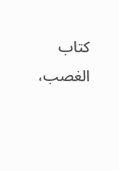كتاب الغصب،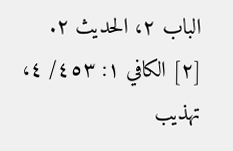الباب ٢، الحديث ٢.
[٢] الكافي ١: ٤٥٣/ ٤، تهذيب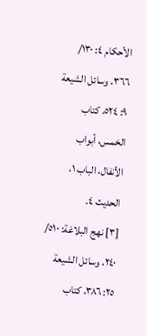الأحكام ٤: ١٣٠/ ٣٦٦، وسائل الشيعة ٩: ٥٢٤، كتاب الخمس، أبواب الأنفال، الباب ١، الحديث ٤.
[٣] نهج البلاغة: ٥١٠/ ٢٤٠، وسائل الشيعة ٢٥: ٣٨٦، كتاب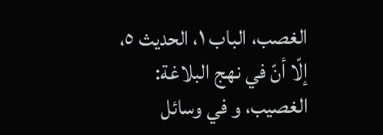الغصب، الباب ١، الحديث ٥، إلّا أنّ في نهج البلاغة: الغصيب، و في وسائل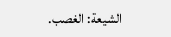الشيعة: الغصب.